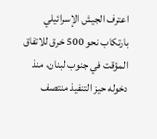اعترف الجيش الإسرائيلي بارتكاب نحو 500 خرق للاتفاق المؤقت في جنوب لبنان، منذ دخوله حيز التنفيذ منتصف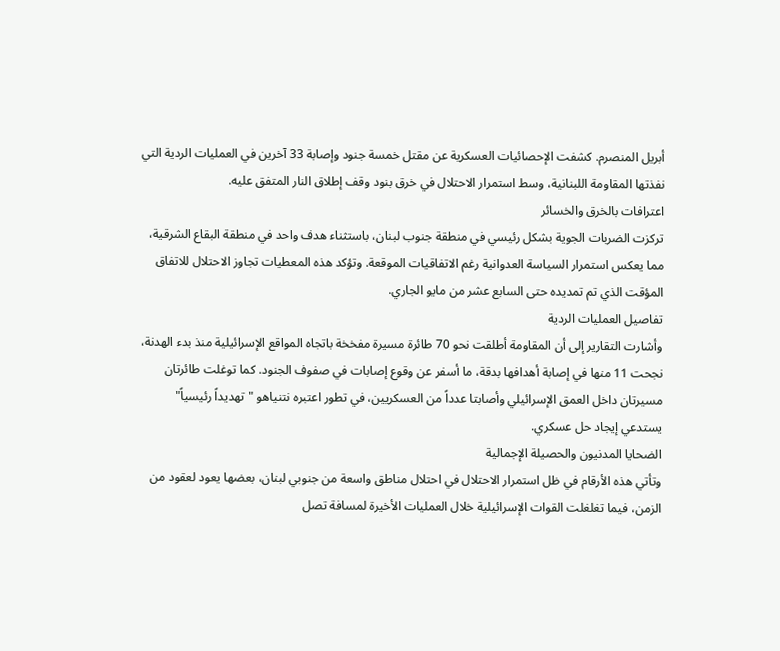أبريل المنصرم. كشفت الإحصائيات العسكرية عن مقتل خمسة جنود وإصابة 33 آخرين في العمليات الردية التي نفذتها المقاومة اللبنانية، وسط استمرار الاحتلال في خرق بنود وقف إطلاق النار المتفق عليه.
اعترافات بالخرق والخسائر
تركزت الضربات الجوية بشكل رئيسي في منطقة جنوب لبنان، باستثناء هدف واحد في منطقة البقاع الشرقية، مما يعكس استمرار السياسة العدوانية رغم الاتفاقيات الموقعة. وتؤكد هذه المعطيات تجاوز الاحتلال للاتفاق المؤقت الذي تم تمديده حتى السابع عشر من مايو الجاري.
تفاصيل العمليات الردية
وأشارت التقارير إلى أن المقاومة أطلقت نحو 70 طائرة مسيرة مفخخة باتجاه المواقع الإسرائيلية منذ بدء الهدنة، نجحت 11 منها في إصابة أهدافها بدقة، ما أسفر عن وقوع إصابات في صفوف الجنود. كما توغلت طائرتان مسيرتان داخل العمق الإسرائيلي وأصابتا عدداً من العسكريين، في تطور اعتبره نتنياهو "تهديداً رئيسياً" يستدعي إيجاد حل عسكري.
الضحايا المدنيون والحصيلة الإجمالية
وتأتي هذه الأرقام في ظل استمرار الاحتلال في احتلال مناطق واسعة من جنوبي لبنان، بعضها يعود لعقود من الزمن، فيما تغلغلت القوات الإسرائيلية خلال العمليات الأخيرة لمسافة تصل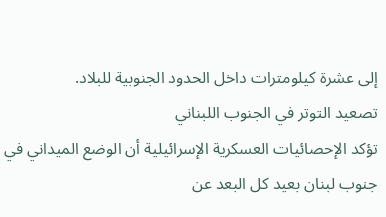إلى عشرة كيلومترات داخل الحدود الجنوبية للبلاد.
تصعيد التوتر في الجنوب اللبناني
تؤكد الإحصائيات العسكرية الإسرائيلية أن الوضع الميداني في جنوب لبنان بعيد كل البعد عن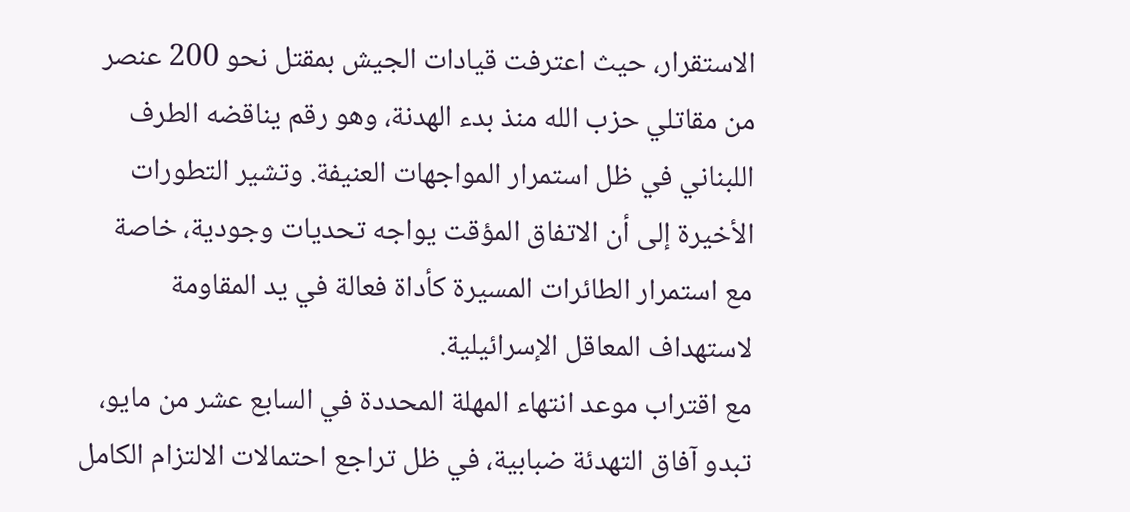الاستقرار، حيث اعترفت قيادات الجيش بمقتل نحو 200 عنصر من مقاتلي حزب الله منذ بدء الهدنة، وهو رقم يناقضه الطرف اللبناني في ظل استمرار المواجهات العنيفة. وتشير التطورات الأخيرة إلى أن الاتفاق المؤقت يواجه تحديات وجودية، خاصة مع استمرار الطائرات المسيرة كأداة فعالة في يد المقاومة لاستهداف المعاقل الإسرائيلية.
مع اقتراب موعد انتهاء المهلة المحددة في السابع عشر من مايو، تبدو آفاق التهدئة ضبابية، في ظل تراجع احتمالات الالتزام الكامل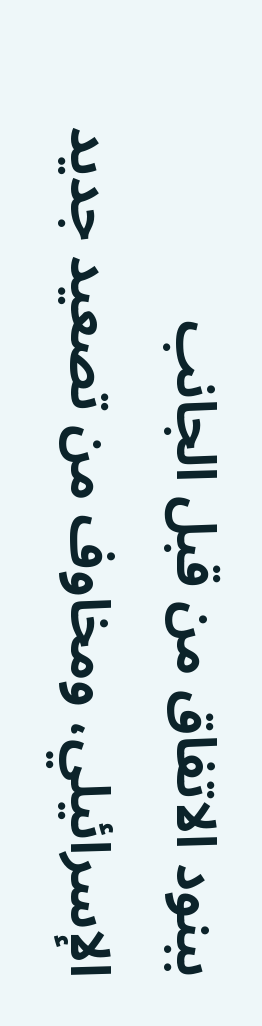ببنود الاتفاق من قبل الجانب الإسرائيلي، ومخاوف من تصعيد جديد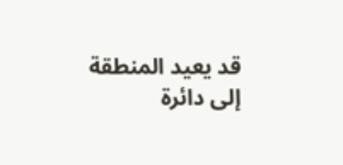قد يعيد المنطقة إلى دائرة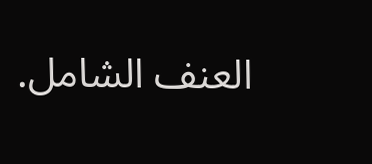العنف الشامل.